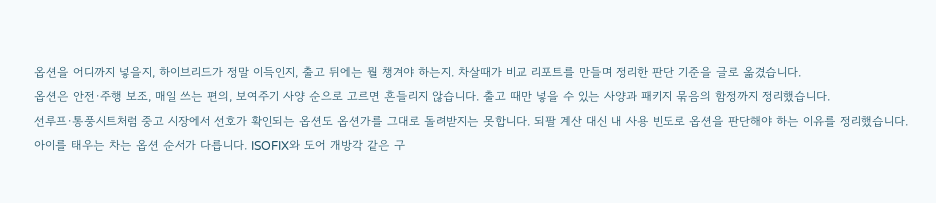옵션을 어디까지 넣을지, 하이브리드가 정말 이득인지, 출고 뒤에는 뭘 챙겨야 하는지. 차살때가 비교 리포트를 만들며 정리한 판단 기준을 글로 옮겼습니다.
옵션은 안전·주행 보조, 매일 쓰는 편의, 보여주기 사양 순으로 고르면 흔들리지 않습니다. 출고 때만 넣을 수 있는 사양과 패키지 묶음의 함정까지 정리했습니다.
선루프·통풍시트처럼 중고 시장에서 선호가 확인되는 옵션도 옵션가를 그대로 돌려받지는 못합니다. 되팔 계산 대신 내 사용 빈도로 옵션을 판단해야 하는 이유를 정리했습니다.
아이를 태우는 차는 옵션 순서가 다릅니다. ISOFIX와 도어 개방각 같은 구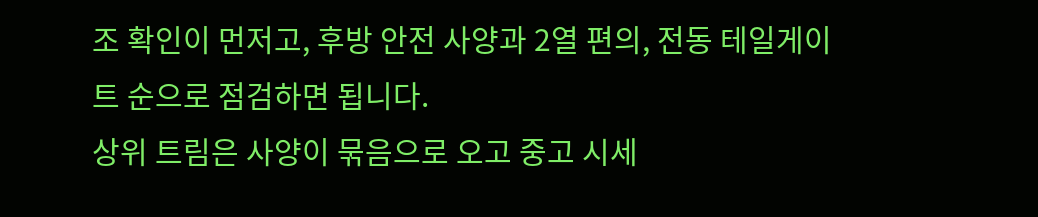조 확인이 먼저고, 후방 안전 사양과 2열 편의, 전동 테일게이트 순으로 점검하면 됩니다.
상위 트림은 사양이 묶음으로 오고 중고 시세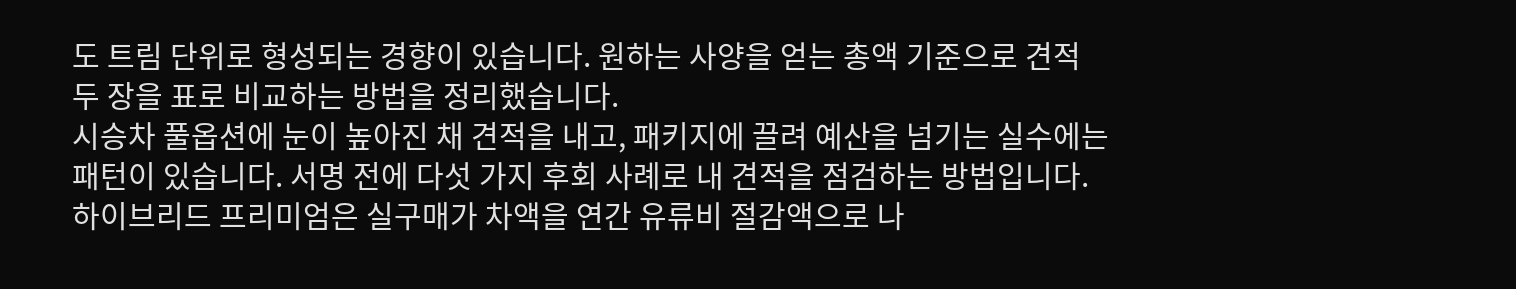도 트림 단위로 형성되는 경향이 있습니다. 원하는 사양을 얻는 총액 기준으로 견적 두 장을 표로 비교하는 방법을 정리했습니다.
시승차 풀옵션에 눈이 높아진 채 견적을 내고, 패키지에 끌려 예산을 넘기는 실수에는 패턴이 있습니다. 서명 전에 다섯 가지 후회 사례로 내 견적을 점검하는 방법입니다.
하이브리드 프리미엄은 실구매가 차액을 연간 유류비 절감액으로 나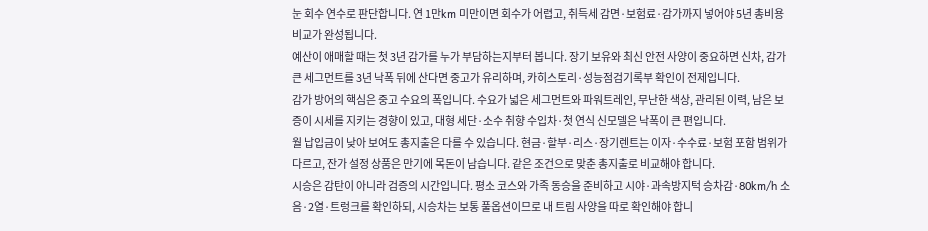눈 회수 연수로 판단합니다. 연 1만km 미만이면 회수가 어렵고, 취득세 감면·보험료·감가까지 넣어야 5년 총비용 비교가 완성됩니다.
예산이 애매할 때는 첫 3년 감가를 누가 부담하는지부터 봅니다. 장기 보유와 최신 안전 사양이 중요하면 신차, 감가 큰 세그먼트를 3년 낙폭 뒤에 산다면 중고가 유리하며, 카히스토리·성능점검기록부 확인이 전제입니다.
감가 방어의 핵심은 중고 수요의 폭입니다. 수요가 넓은 세그먼트와 파워트레인, 무난한 색상, 관리된 이력, 남은 보증이 시세를 지키는 경향이 있고, 대형 세단·소수 취향 수입차·첫 연식 신모델은 낙폭이 큰 편입니다.
월 납입금이 낮아 보여도 총지출은 다를 수 있습니다. 현금·할부·리스·장기렌트는 이자·수수료·보험 포함 범위가 다르고, 잔가 설정 상품은 만기에 목돈이 남습니다. 같은 조건으로 맞춘 총지출로 비교해야 합니다.
시승은 감탄이 아니라 검증의 시간입니다. 평소 코스와 가족 동승을 준비하고 시야·과속방지턱 승차감·80km/h 소음·2열·트렁크를 확인하되, 시승차는 보통 풀옵션이므로 내 트림 사양을 따로 확인해야 합니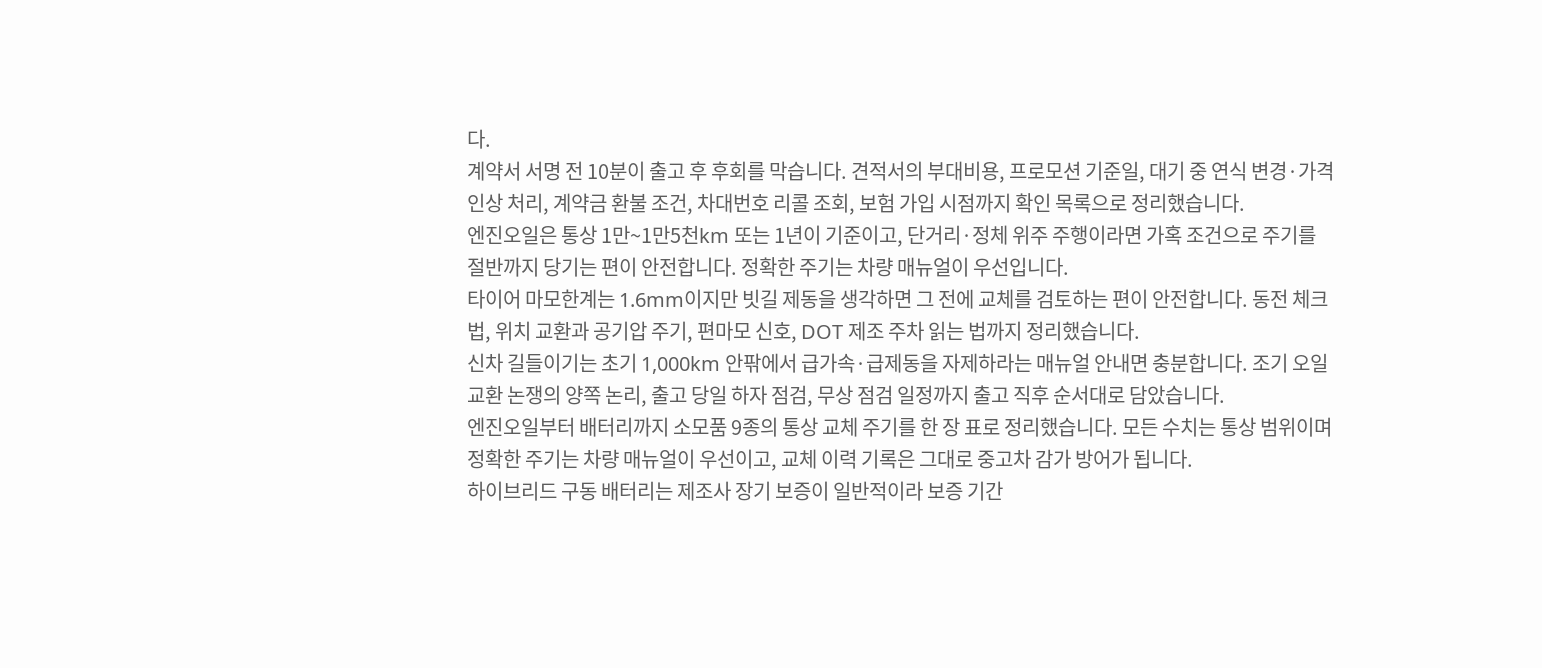다.
계약서 서명 전 10분이 출고 후 후회를 막습니다. 견적서의 부대비용, 프로모션 기준일, 대기 중 연식 변경·가격 인상 처리, 계약금 환불 조건, 차대번호 리콜 조회, 보험 가입 시점까지 확인 목록으로 정리했습니다.
엔진오일은 통상 1만~1만5천km 또는 1년이 기준이고, 단거리·정체 위주 주행이라면 가혹 조건으로 주기를 절반까지 당기는 편이 안전합니다. 정확한 주기는 차량 매뉴얼이 우선입니다.
타이어 마모한계는 1.6mm이지만 빗길 제동을 생각하면 그 전에 교체를 검토하는 편이 안전합니다. 동전 체크법, 위치 교환과 공기압 주기, 편마모 신호, DOT 제조 주차 읽는 법까지 정리했습니다.
신차 길들이기는 초기 1,000km 안팎에서 급가속·급제동을 자제하라는 매뉴얼 안내면 충분합니다. 조기 오일 교환 논쟁의 양쪽 논리, 출고 당일 하자 점검, 무상 점검 일정까지 출고 직후 순서대로 담았습니다.
엔진오일부터 배터리까지 소모품 9종의 통상 교체 주기를 한 장 표로 정리했습니다. 모든 수치는 통상 범위이며 정확한 주기는 차량 매뉴얼이 우선이고, 교체 이력 기록은 그대로 중고차 감가 방어가 됩니다.
하이브리드 구동 배터리는 제조사 장기 보증이 일반적이라 보증 기간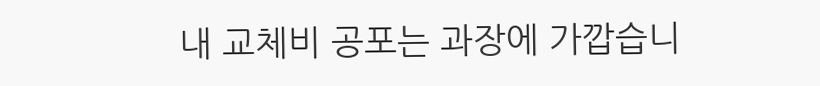내 교체비 공포는 과장에 가깝습니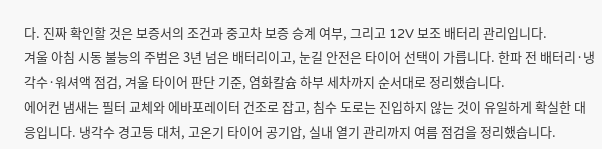다. 진짜 확인할 것은 보증서의 조건과 중고차 보증 승계 여부, 그리고 12V 보조 배터리 관리입니다.
겨울 아침 시동 불능의 주범은 3년 넘은 배터리이고, 눈길 안전은 타이어 선택이 가릅니다. 한파 전 배터리·냉각수·워셔액 점검, 겨울 타이어 판단 기준, 염화칼슘 하부 세차까지 순서대로 정리했습니다.
에어컨 냄새는 필터 교체와 에바포레이터 건조로 잡고, 침수 도로는 진입하지 않는 것이 유일하게 확실한 대응입니다. 냉각수 경고등 대처, 고온기 타이어 공기압, 실내 열기 관리까지 여름 점검을 정리했습니다.